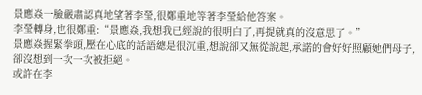景應焱一臉嚴肅認真地望著李瑩,很鄭重地等著李瑩給他答案。
李瑩轉身,也很鄭重:“景應焱,我想我已經說的很明白了,再提就真的沒意思了。”
景應焱握緊拳頭,壓在心底的話語總是很沉重,想說卻又無從說起,承諾的會好好照顧她們母子,卻沒想到一次一次被拒絕。
或許在李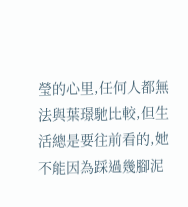瑩的心里,任何人都無法與葉璟馳比較,但生活總是要往前看的,她不能因為踩過幾腳泥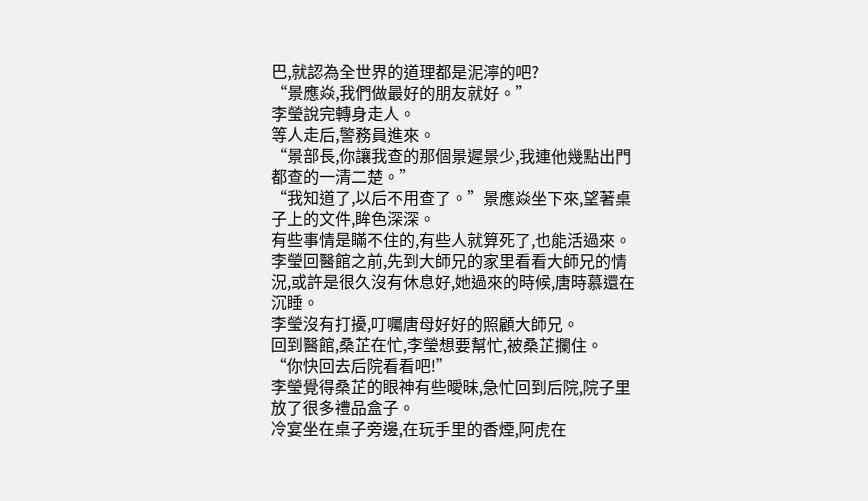巴,就認為全世界的道理都是泥濘的吧?
“景應焱,我們做最好的朋友就好。”
李瑩說完轉身走人。
等人走后,警務員進來。
“景部長,你讓我查的那個景遲景少,我連他幾點出門都查的一清二楚。”
“我知道了,以后不用查了。”景應焱坐下來,望著桌子上的文件,眸色深深。
有些事情是瞞不住的,有些人就算死了,也能活過來。
李瑩回醫館之前,先到大師兄的家里看看大師兄的情況,或許是很久沒有休息好,她過來的時候,唐時慕還在沉睡。
李瑩沒有打擾,叮囑唐母好好的照顧大師兄。
回到醫館,桑芷在忙,李瑩想要幫忙,被桑芷攔住。
“你快回去后院看看吧!”
李瑩覺得桑芷的眼神有些曖昧,急忙回到后院,院子里放了很多禮品盒子。
冷宴坐在桌子旁邊,在玩手里的香煙,阿虎在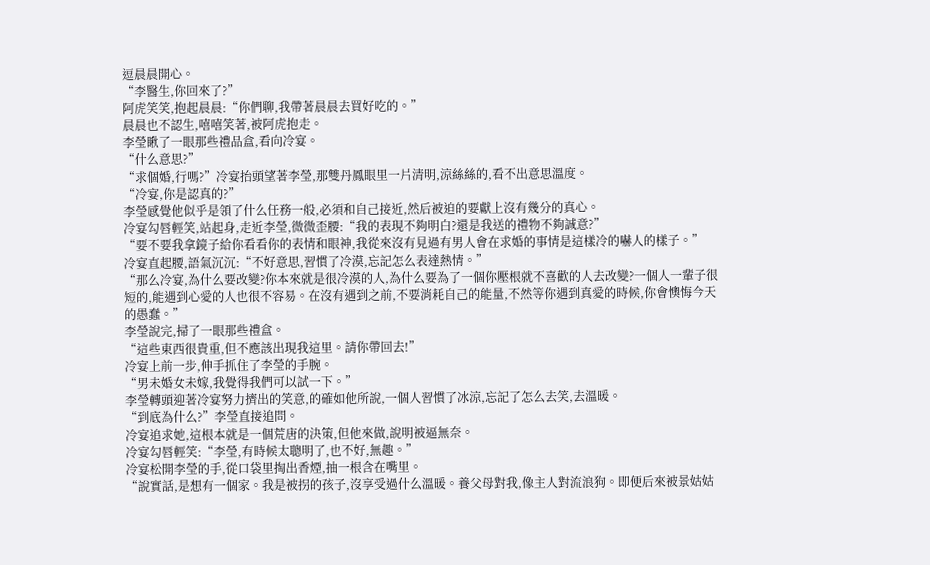逗晨晨開心。
“李醫生,你回來了?”
阿虎笑笑,抱起晨晨:“你們聊,我帶著晨晨去買好吃的。”
晨晨也不認生,嘻嘻笑著,被阿虎抱走。
李瑩瞅了一眼那些禮品盒,看向冷宴。
“什么意思?”
“求個婚,行嗎?”冷宴抬頭望著李瑩,那雙丹鳳眼里一片清明,涼絲絲的,看不出意思溫度。
“冷宴,你是認真的?”
李瑩感覺他似乎是領了什么任務一般,必須和自己接近,然后被迫的要獻上沒有幾分的真心。
冷宴勾唇輕笑,站起身,走近李瑩,微微歪腰:“我的表現不夠明白?還是我送的禮物不夠誠意?”
“要不要我拿鏡子給你看看你的表情和眼神,我從來沒有見過有男人會在求婚的事情是這樣冷的嚇人的樣子。”
冷宴直起腰,語氣沉沉:“不好意思,習慣了冷漠,忘記怎么表達熱情。”
“那么冷宴,為什么要改變?你本來就是很冷漠的人,為什么要為了一個你壓根就不喜歡的人去改變?一個人一輩子很短的,能遇到心愛的人也很不容易。在沒有遇到之前,不要消耗自己的能量,不然等你遇到真愛的時候,你會懊悔今天的愚蠢。”
李瑩說完,掃了一眼那些禮盒。
“這些東西很貴重,但不應該出現我這里。請你帶回去!”
冷宴上前一步,伸手抓住了李瑩的手腕。
“男未婚女未嫁,我覺得我們可以試一下。”
李瑩轉頭迎著冷宴努力擠出的笑意,的確如他所說,一個人習慣了冰涼,忘記了怎么去笑,去溫暖。
“到底為什么?”李瑩直接追問。
冷宴追求她,這根本就是一個荒唐的決策,但他來做,說明被逼無奈。
冷宴勾唇輕笑:“李瑩,有時候太聰明了,也不好,無趣。”
冷宴松開李瑩的手,從口袋里掏出香煙,抽一根含在嘴里。
“說實話,是想有一個家。我是被拐的孩子,沒享受過什么溫暖。養父母對我,像主人對流浪狗。即便后來被景姑姑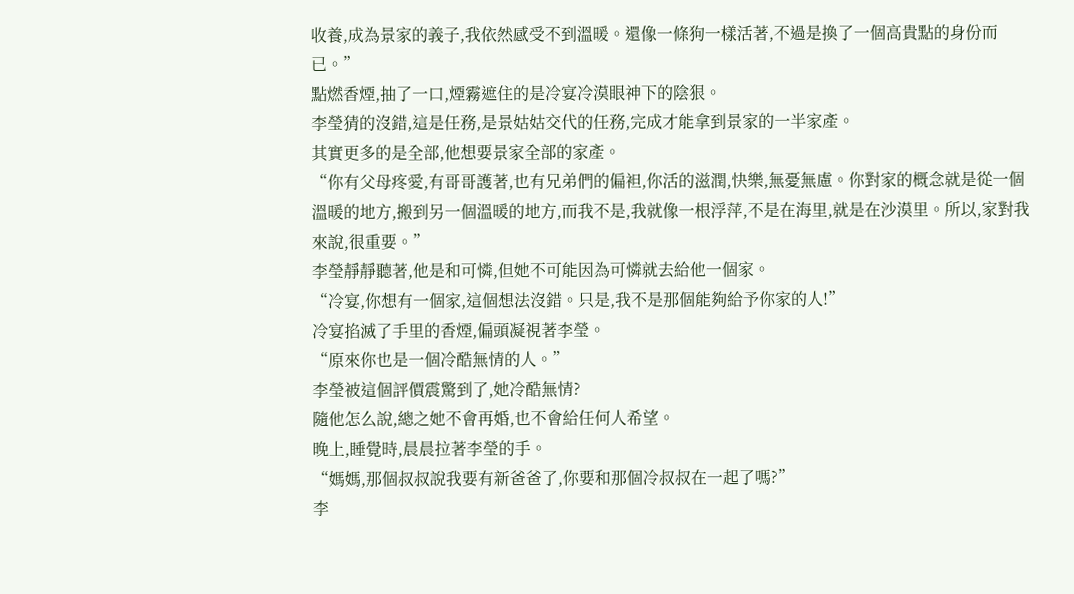收養,成為景家的義子,我依然感受不到溫暖。還像一條狗一樣活著,不過是換了一個高貴點的身份而已。”
點燃香煙,抽了一口,煙霧遮住的是冷宴冷漠眼神下的陰狠。
李瑩猜的沒錯,這是任務,是景姑姑交代的任務,完成才能拿到景家的一半家產。
其實更多的是全部,他想要景家全部的家產。
“你有父母疼愛,有哥哥護著,也有兄弟們的偏袒,你活的滋潤,快樂,無憂無慮。你對家的概念就是從一個溫暖的地方,搬到另一個溫暖的地方,而我不是,我就像一根浮萍,不是在海里,就是在沙漠里。所以,家對我來說,很重要。”
李瑩靜靜聽著,他是和可憐,但她不可能因為可憐就去給他一個家。
“冷宴,你想有一個家,這個想法沒錯。只是,我不是那個能夠給予你家的人!”
冷宴掐滅了手里的香煙,偏頭凝視著李瑩。
“原來你也是一個冷酷無情的人。”
李瑩被這個評價震驚到了,她冷酷無情?
隨他怎么說,總之她不會再婚,也不會給任何人希望。
晚上,睡覺時,晨晨拉著李瑩的手。
“媽媽,那個叔叔說我要有新爸爸了,你要和那個冷叔叔在一起了嗎?”
李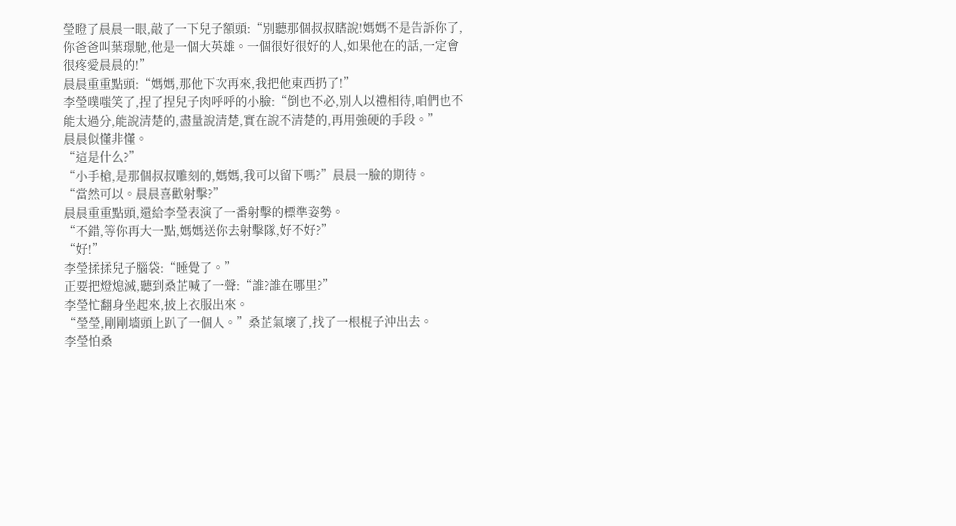瑩瞪了晨晨一眼,敲了一下兒子額頭:“別聽那個叔叔瞎說!媽媽不是告訴你了,你爸爸叫葉璟馳,他是一個大英雄。一個很好很好的人,如果他在的話,一定會很疼愛晨晨的!”
晨晨重重點頭:“媽媽,那他下次再來,我把他東西扔了!”
李瑩噗嗤笑了,捏了捏兒子肉呼呼的小臉:“倒也不必,別人以禮相待,咱們也不能太過分,能說清楚的,盡量說清楚,實在說不清楚的,再用強硬的手段。”
晨晨似懂非懂。
“這是什么?”
“小手槍,是那個叔叔雕刻的,媽媽,我可以留下嗎?”晨晨一臉的期待。
“當然可以。晨晨喜歡射擊?”
晨晨重重點頭,還給李瑩表演了一番射擊的標準姿勢。
“不錯,等你再大一點,媽媽送你去射擊隊,好不好?”
“好!”
李瑩揉揉兒子腦袋:“睡覺了。”
正要把燈熄滅,聽到桑芷喊了一聲:“誰?誰在哪里?”
李瑩忙翻身坐起來,披上衣服出來。
“瑩瑩,剛剛墻頭上趴了一個人。”桑芷氣壞了,找了一根棍子沖出去。
李瑩怕桑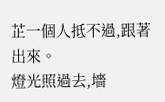芷一個人抵不過,跟著出來。
燈光照過去,墻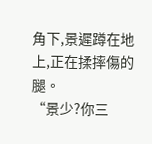角下,景遲蹲在地上,正在揉摔傷的腿。
“景少?你三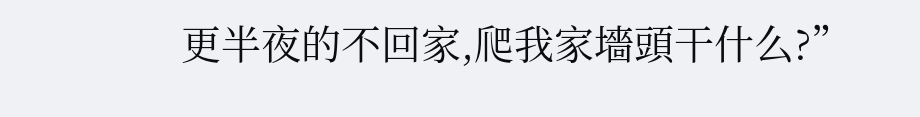更半夜的不回家,爬我家墻頭干什么?”